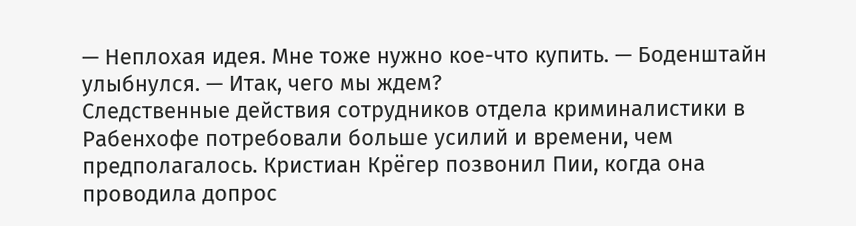— Неплохая идея. Мне тоже нужно кое-что купить. — Боденштайн улыбнулся. — Итак, чего мы ждем?
Следственные действия сотрудников отдела криминалистики в Рабенхофе потребовали больше усилий и времени, чем предполагалось. Кристиан Крёгер позвонил Пии, когда она проводила допрос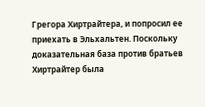Грегора Хиртрайтера, и попросил ее приехать в Эльхальтен. Поскольку доказательная база против братьев Хиртрайтер была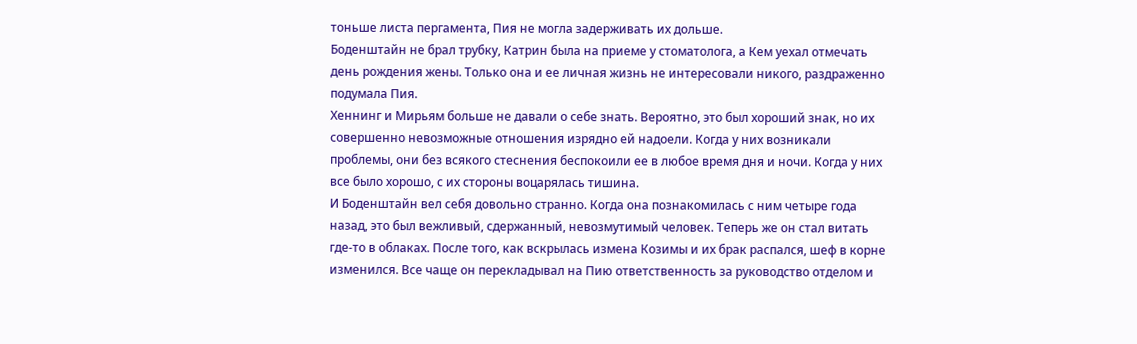тоньше листа пергамента, Пия не могла задерживать их дольше.
Боденштайн не брал трубку, Катрин была на приеме у стоматолога, а Кем уехал отмечать день рождения жены. Только она и ее личная жизнь не интересовали никого, раздраженно подумала Пия.
Хеннинг и Мирьям больше не давали о себе знать. Вероятно, это был хороший знак, но их совершенно невозможные отношения изрядно ей надоели. Когда у них возникали проблемы, они без всякого стеснения беспокоили ее в любое время дня и ночи. Когда у них все было хорошо, с их стороны воцарялась тишина.
И Боденштайн вел себя довольно странно. Когда она познакомилась с ним четыре года назад, это был вежливый, сдержанный, невозмутимый человек. Теперь же он стал витать где-то в облаках. После того, как вскрылась измена Козимы и их брак распался, шеф в корне изменился. Все чаще он перекладывал на Пию ответственность за руководство отделом и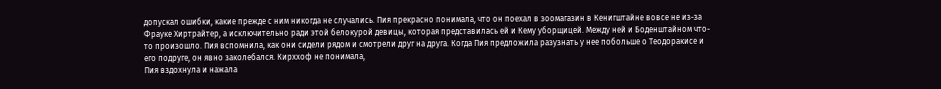допускал ошибки, какие прежде с ним никогда не случались. Пия прекрасно понимала, что он поехал в зоомагазин в Кенигштайне вовсе не из-за Фрауке Хиртрайтер, а исключительно ради этой белокурой девицы, которая представилась ей и Кему уборщицей. Между ней и Боденштайном что-то произошло. Пия вспомнила, как они сидели рядом и смотрели друг на друга. Когда Пия предложила разузнать у нее побольше о Теодоракисе и его подруге, он явно заколебался. Кирххоф не понимала,
Пия вздохнула и нажала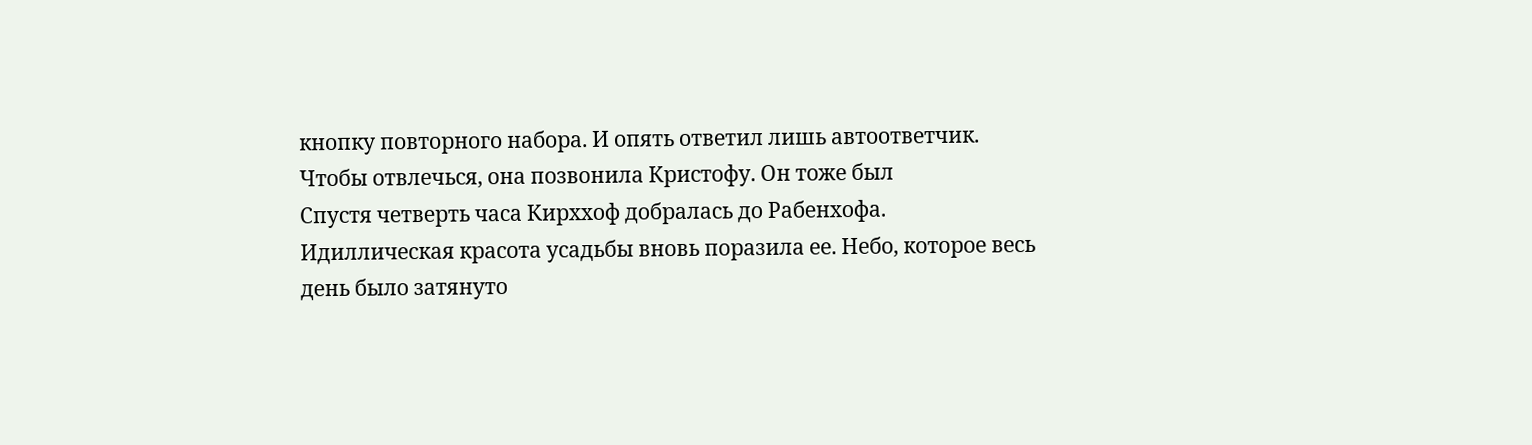кнопку повторного набора. И опять ответил лишь автоответчик. Чтобы отвлечься, она позвонила Кристофу. Он тоже был
Спустя четверть часа Кирххоф добралась до Рабенхофа. Идиллическая красота усадьбы вновь поразила ее. Небо, которое весь день было затянуто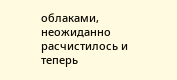облаками, неожиданно расчистилось и теперь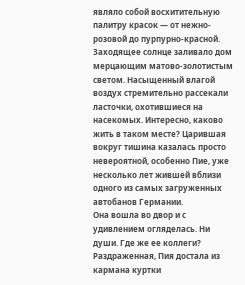являло собой восхитительную палитру красок — от нежно-розовой до пурпурно-красной. Заходящее солнце заливало дом мерцающим матово-золотистым светом. Насыщенный влагой воздух стремительно рассекали ласточки, охотившиеся на насекомых. Интересно, каково жить в таком месте? Царившая вокруг тишина казалась просто невероятной, особенно Пие, уже несколько лет жившей вблизи одного из самых загруженных автобанов Германии.
Она вошла во двор и с удивлением огляделась. Ни души. Где же ее коллеги? Раздраженная, Пия достала из кармана куртки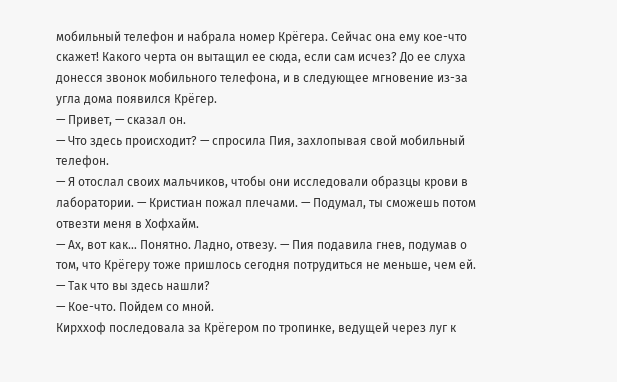мобильный телефон и набрала номер Крёгера. Сейчас она ему кое-что скажет! Какого черта он вытащил ее сюда, если сам исчез? До ее слуха донесся звонок мобильного телефона, и в следующее мгновение из-за угла дома появился Крёгер.
— Привет, — сказал он.
— Что здесь происходит? — спросила Пия, захлопывая свой мобильный телефон.
— Я отослал своих мальчиков, чтобы они исследовали образцы крови в лаборатории. — Кристиан пожал плечами. — Подумал, ты сможешь потом отвезти меня в Хофхайм.
— Ах, вот как… Понятно. Ладно, отвезу. — Пия подавила гнев, подумав о том, что Крёгеру тоже пришлось сегодня потрудиться не меньше, чем ей. — Так что вы здесь нашли?
— Кое-что. Пойдем со мной.
Кирххоф последовала за Крёгером по тропинке, ведущей через луг к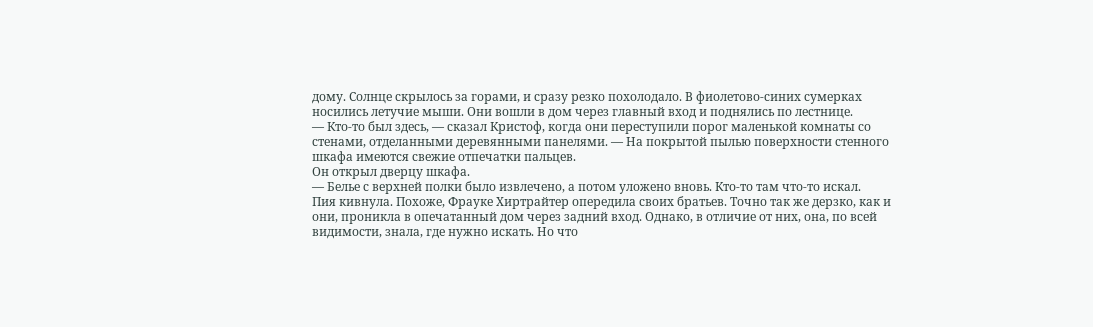дому. Солнце скрылось за горами, и сразу резко похолодало. В фиолетово-синих сумерках носились летучие мыши. Они вошли в дом через главный вход и поднялись по лестнице.
— Кто-то был здесь, — сказал Кристоф, когда они переступили порог маленькой комнаты со стенами, отделанными деревянными панелями. — На покрытой пылью поверхности стенного шкафа имеются свежие отпечатки пальцев.
Он открыл дверцу шкафа.
— Белье с верхней полки было извлечено, а потом уложено вновь. Кто-то там что-то искал.
Пия кивнула. Похоже, Фрауке Хиртрайтер опередила своих братьев. Точно так же дерзко, как и они, проникла в опечатанный дом через задний вход. Однако, в отличие от них, она, по всей видимости, знала, где нужно искать. Но что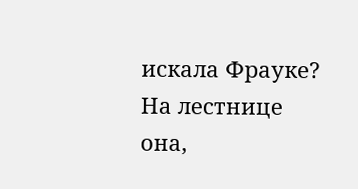искала Фрауке?
На лестнице она,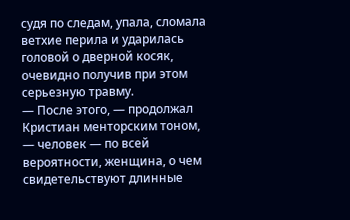судя по следам, упала, сломала ветхие перила и ударилась головой о дверной косяк, очевидно получив при этом серьезную травму.
— После этого, — продолжал Кристиан менторским тоном, — человек — по всей вероятности, женщина, о чем свидетельствуют длинные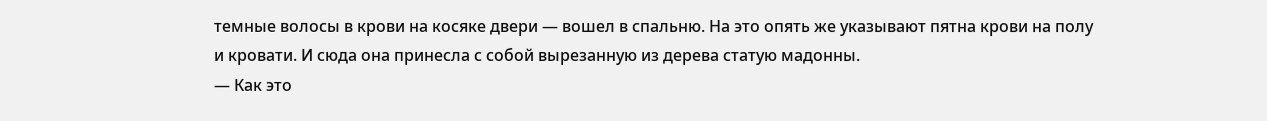темные волосы в крови на косяке двери — вошел в спальню. На это опять же указывают пятна крови на полу и кровати. И сюда она принесла с собой вырезанную из дерева статую мадонны.
— Как это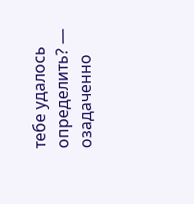тебе удалось определить? — озадаченно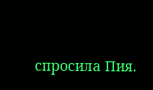спросила Пия.